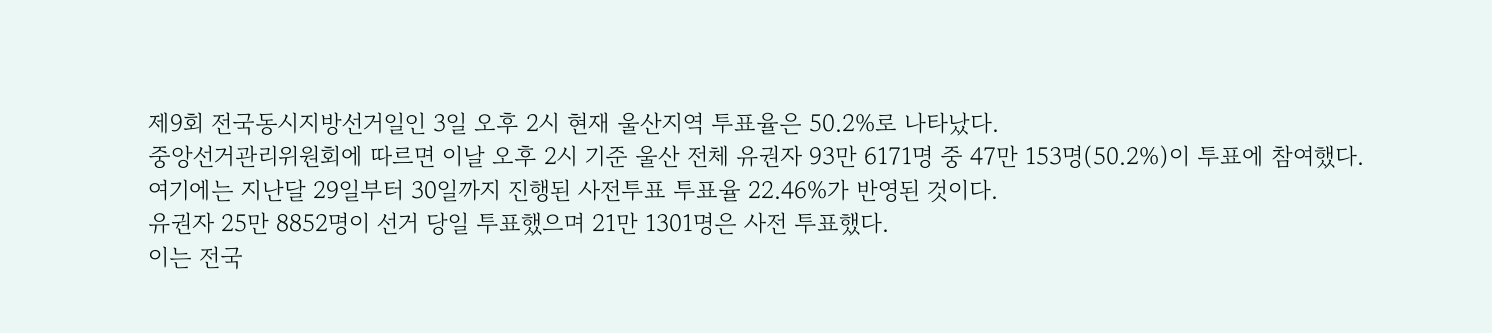제9회 전국동시지방선거일인 3일 오후 2시 현재 울산지역 투표율은 50.2%로 나타났다.
중앙선거관리위원회에 따르면 이날 오후 2시 기준 울산 전체 유권자 93만 6171명 중 47만 153명(50.2%)이 투표에 참여했다.
여기에는 지난달 29일부터 30일까지 진행된 사전투표 투표율 22.46%가 반영된 것이다.
유권자 25만 8852명이 선거 당일 투표했으며 21만 1301명은 사전 투표했다.
이는 전국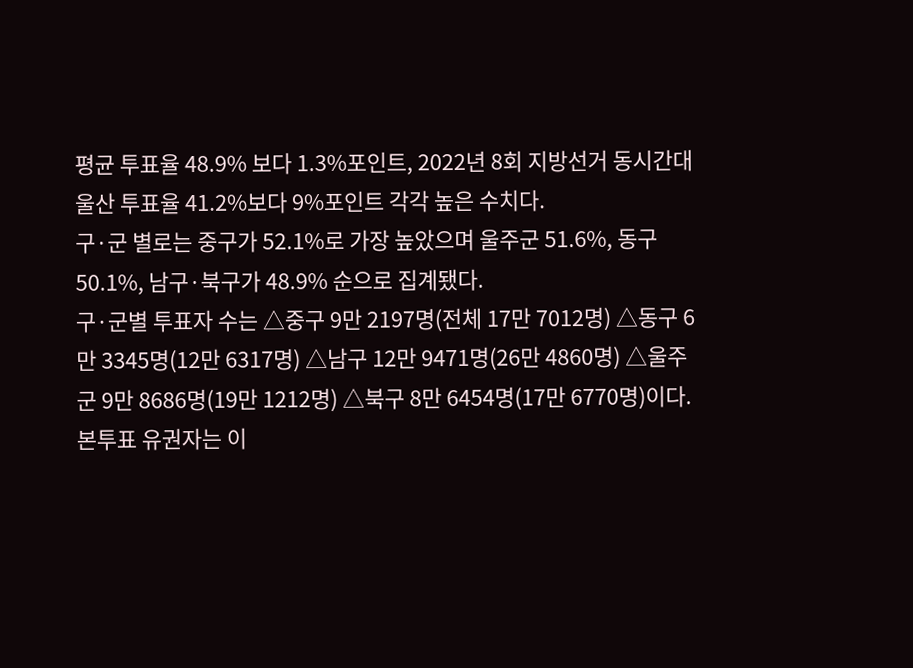평균 투표율 48.9% 보다 1.3%포인트, 2022년 8회 지방선거 동시간대 울산 투표율 41.2%보다 9%포인트 각각 높은 수치다.
구·군 별로는 중구가 52.1%로 가장 높았으며 울주군 51.6%, 동구 50.1%, 남구·북구가 48.9% 순으로 집계됐다.
구·군별 투표자 수는 △중구 9만 2197명(전체 17만 7012명) △동구 6만 3345명(12만 6317명) △남구 12만 9471명(26만 4860명) △울주군 9만 8686명(19만 1212명) △북구 8만 6454명(17만 6770명)이다.
본투표 유권자는 이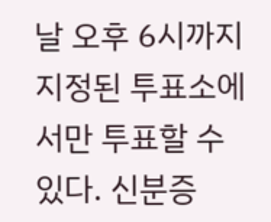날 오후 6시까지 지정된 투표소에서만 투표할 수 있다. 신분증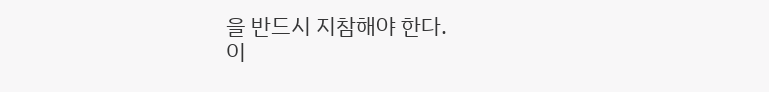을 반드시 지참해야 한다.
이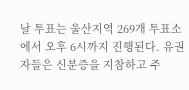날 투표는 울산지역 269개 투표소에서 오후 6시까지 진행된다. 유권자들은 신분증을 지참하고 주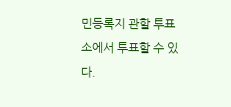민등록지 관할 투표소에서 투표할 수 있다.